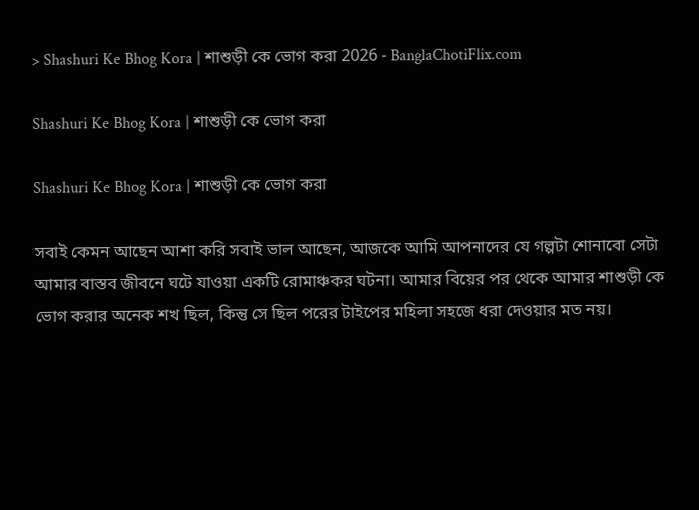> Shashuri Ke Bhog Kora | শাশুড়ী কে ভোগ করা 2026 - BanglaChotiFlix.com

Shashuri Ke Bhog Kora | শাশুড়ী কে ভোগ করা

Shashuri Ke Bhog Kora | শাশুড়ী কে ভোগ করা

সবাই কেমন আছেন আশা করি সবাই ভাল আছেন, আজকে আমি আপনাদের যে গল্পটা শোনাবো সেটা আমার বাস্তব জীবনে ঘটে যাওয়া একটি রোমাঞ্চকর ঘটনা। আমার বিয়ের পর থেকে আমার শাশুড়ী কে ভোগ করার অনেক শখ ছিল, কিন্তু সে ছিল পরের টাইপের মহিলা সহজে ধরা দেওয়ার মত নয়।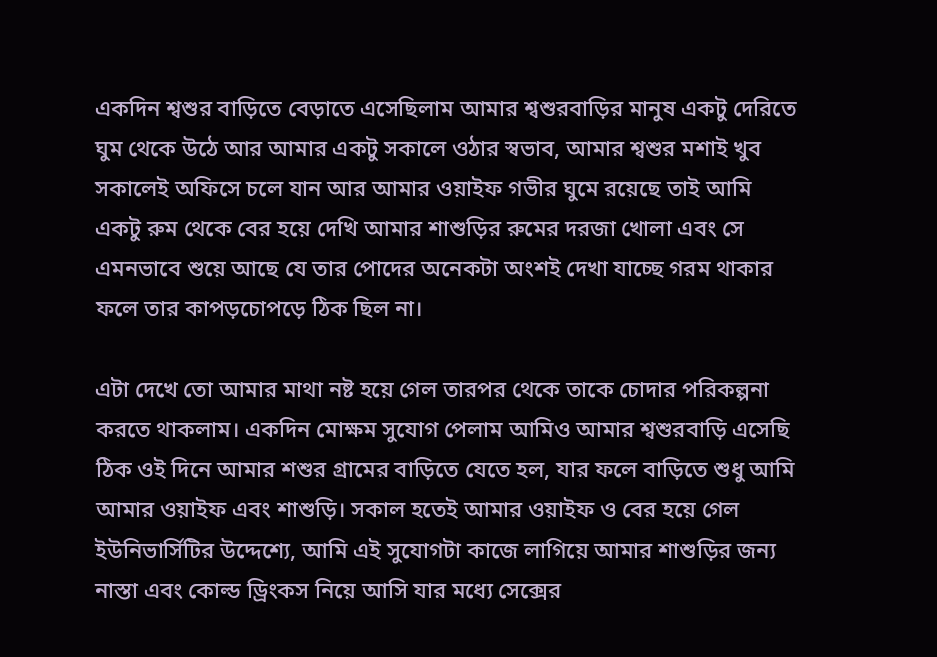একদিন শ্বশুর বাড়িতে বেড়াতে এসেছিলাম আমার শ্বশুরবাড়ির মানুষ একটু দেরিতে ঘুম থেকে উঠে আর আমার একটু সকালে ওঠার স্বভাব, আমার শ্বশুর মশাই খুব সকালেই অফিসে চলে যান আর আমার ওয়াইফ গভীর ঘুমে রয়েছে তাই আমি একটু রুম থেকে বের হয়ে দেখি আমার শাশুড়ির রুমের দরজা খোলা এবং সে এমনভাবে শুয়ে আছে যে তার পোদের অনেকটা অংশই দেখা যাচ্ছে গরম থাকার ফলে তার কাপড়চোপড়ে ঠিক ছিল না।

এটা দেখে তো আমার মাথা নষ্ট হয়ে গেল তারপর থেকে তাকে চোদার পরিকল্পনা করতে থাকলাম। একদিন মোক্ষম সুযোগ পেলাম আমিও আমার শ্বশুরবাড়ি এসেছি ঠিক ওই দিনে আমার শশুর গ্রামের বাড়িতে যেতে হল, যার ফলে বাড়িতে শুধু আমি আমার ওয়াইফ এবং শাশুড়ি। সকাল হতেই আমার ওয়াইফ ও বের হয়ে গেল ইউনিভার্সিটির উদ্দেশ্যে, আমি এই সুযোগটা কাজে লাগিয়ে আমার শাশুড়ির জন্য নাস্তা এবং কোল্ড ড্রিংকস নিয়ে আসি যার মধ্যে সেক্সের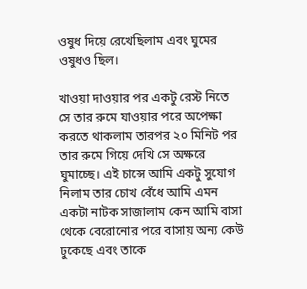ওষুধ দিয়ে রেখেছিলাম এবং ঘুমের ওষুধও ছিল।

খাওয়া দাওয়ার পর একটু রেস্ট নিতে সে তার রুমে যাওয়ার পরে অপেক্ষা করতে থাকলাম তারপর ২০ মিনিট পর তার রুমে গিয়ে দেখি সে অক্ষরে ঘুমাচ্ছে। এই চান্সে আমি একটু সুযোগ নিলাম তার চোখ বেঁধে আমি এমন একটা নাটক সাজালাম কেন আমি বাসা থেকে বেরোনোর পরে বাসায় অন্য কেউ ঢুকেছে এবং তাকে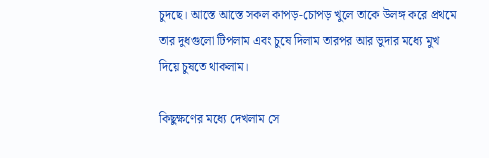চুদছে। আস্তে আস্তে সকল কাপড়-চোপড় খুলে তাকে উলঙ্গ করে প্রথমে তার দুধগুলো টিপলাম এবং চুষে দিলাম তারপর আর ভুদার মধ্যে মুখ দিয়ে চুষতে থাকলাম।

কিছুক্ষণের মধ্যে দেখলাম সে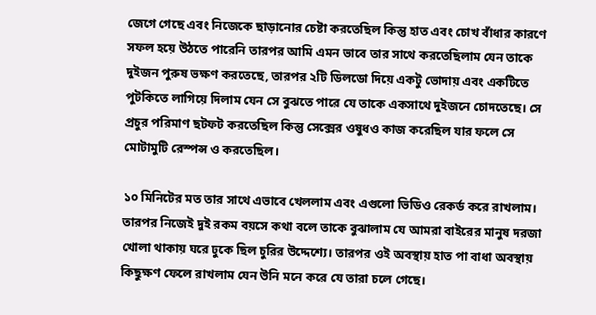জেগে গেছে এবং নিজেকে ছাড়ানোর চেষ্টা করতেছিল কিন্তু হাত এবং চোখ বাঁধার কারণে সফল হয়ে উঠতে পারেনি তারপর আমি এমন ভাবে তার সাথে করতেছিলাম যেন তাকে দুইজন পুরুষ ভক্ষণ করতেছে, তারপর ২টি ডিলডো দিয়ে একটু ভোদায় এবং একটিতে পুটকিতে লাগিয়ে দিলাম যেন সে বুঝতে পারে যে তাকে একসাথে দুইজনে চোদতেছে। সে প্রচুর পরিমাণ ছটফট করতেছিল কিন্তু সেক্সের ওষুধও কাজ করেছিল যার ফলে সে মোটামুটি রেস্পন্স ও করতেছিল।

১০ মিনিটের মত তার সাথে এভাবে খেললাম এবং এগুলো ভিডিও রেকর্ড করে রাখলাম। তারপর নিজেই দুই রকম বয়সে কথা বলে তাকে বুঝালাম যে আমরা বাইরের মানুষ দরজা খোলা থাকায় ঘরে ঢুকে ছিল চুরির উদ্দেশ্যে। তারপর ওই অবস্থায় হাত পা বাধা অবস্থায় কিছুক্ষণ ফেলে রাখলাম যেন উনি মনে করে যে তারা চলে গেছে।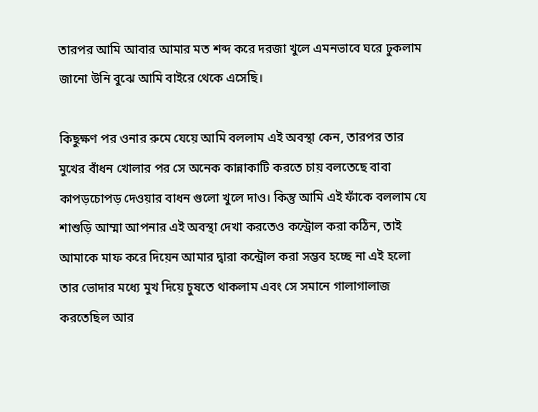তারপর আমি আবার আমার মত শব্দ করে দরজা খুলে এমনভাবে ঘরে ঢুকলাম জানো উনি বুঝে আমি বাইরে থেকে এসেছি।

কিছুক্ষণ পর ওনার রুমে যেয়ে আমি বললাম এই অবস্থা কেন, তারপর তার মুখের বাঁধন খোলার পর সে অনেক কান্নাকাটি করতে চায় বলতেছে বাবা কাপড়চোপড় দেওয়ার বাধন গুলো খুলে দাও। কিন্তু আমি এই ফাঁকে বললাম যে শাশুড়ি আম্মা আপনার এই অবস্থা দেখা করতেও কন্ট্রোল করা কঠিন, তাই আমাকে মাফ করে দিয়েন আমার দ্বারা কন্ট্রোল করা সম্ভব হচ্ছে না এই হলো তার ভোদার মধ্যে মুখ দিয়ে চুষতে থাকলাম এবং সে সমানে গালাগালাজ করতেছিল আর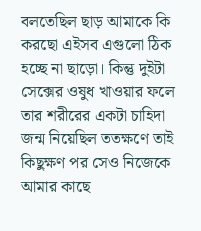বলতেছিল ছাড় আমাকে কি করছো এইসব এগুলো ঠিক হচ্ছে না ছাড়ো। কিন্তু দুইটা সেক্সের ওষুধ খাওয়ার ফলে তার শরীরের একটা চাহিদা জন্ম নিয়েছিল ততক্ষণে তাই কিছুক্ষণ পর সেও নিজেকে আমার কাছে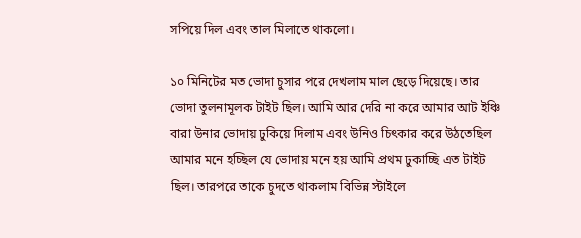সপিয়ে দিল এবং তাল মিলাতে থাকলো।

১০ মিনিটের মত ভোদা চুসার পরে দেখলাম মাল ছেড়ে দিয়েছে। তার ভোদা তুলনামূলক টাইট ছিল। আমি আর দেরি না করে আমার আট ইঞ্চি বারা উনার ভোদায় ঢুকিয়ে দিলাম এবং উনিও চিৎকার করে উঠতেছিল আমার মনে হচ্ছিল যে ভোদায় মনে হয় আমি প্রথম ঢুকাচ্ছি এত টাইট ছিল। তারপরে তাকে চুদতে থাকলাম বিভিন্ন স্টাইলে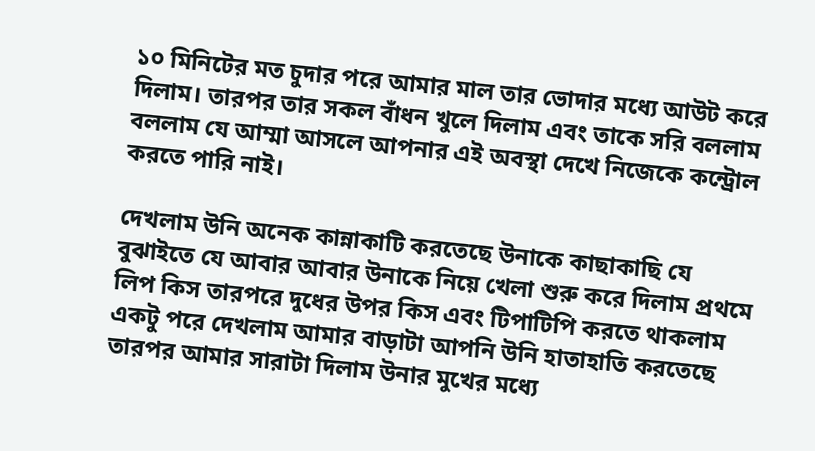১০ মিনিটের মত চুদার পরে আমার মাল তার ভোদার মধ্যে আউট করে দিলাম। তারপর তার সকল বাঁধন খুলে দিলাম এবং তাকে সরি বললাম বললাম যে আম্মা আসলে আপনার এই অবস্থা দেখে নিজেকে কন্ট্রোল করতে পারি নাই।

দেখলাম উনি অনেক কান্নাকাটি করতেছে উনাকে কাছাকাছি যে বুঝাইতে যে আবার আবার উনাকে নিয়ে খেলা শুরু করে দিলাম প্রথমে লিপ কিস তারপরে দুধের উপর কিস এবং টিপাটিপি করতে থাকলাম একটু পরে দেখলাম আমার বাড়াটা আপনি উনি হাতাহাতি করতেছে তারপর আমার সারাটা দিলাম উনার মুখের মধ্যে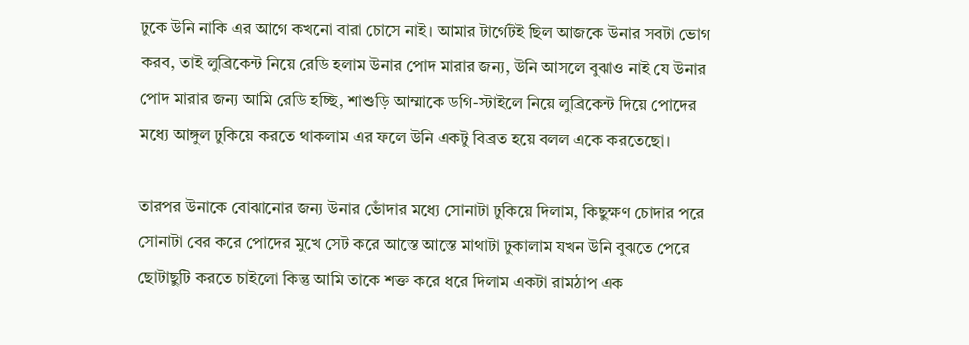ঢুকে উনি নাকি এর আগে কখনো বারা চোসে নাই। আমার টার্গেটই ছিল আজকে উনার সবটা ভোগ করব, তাই লুব্রিকেন্ট নিয়ে রেডি হলাম উনার পোদ মারার জন্য, উনি আসলে বুঝাও নাই যে উনার পোদ মারার জন্য আমি রেডি হচ্ছি, শাশুড়ি আম্মাকে ডগি-স্টাইলে নিয়ে লুব্রিকেন্ট দিয়ে পোদের মধ্যে আঙ্গুল ঢুকিয়ে করতে থাকলাম এর ফলে উনি একটু বিব্রত হয়ে বলল একে করতেছো।

তারপর উনাকে বোঝানোর জন্য উনার ভোঁদার মধ্যে সোনাটা ঢুকিয়ে দিলাম, কিছুক্ষণ চোদার পরে সোনাটা বের করে পোদের মুখে সেট করে আস্তে আস্তে মাথাটা ঢুকালাম যখন উনি বুঝতে পেরে ছোটাছুটি করতে চাইলো কিন্তু আমি তাকে শক্ত করে ধরে দিলাম একটা রামঠাপ এক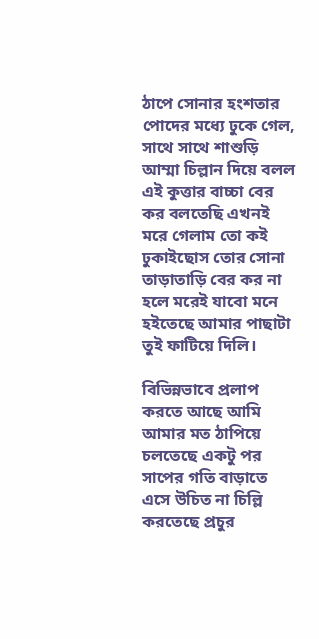ঠাপে সোনার হংশতার পোদের মধ্যে ঢুকে গেল, সাথে সাথে শাশুড়ি আম্মা চিল্লান দিয়ে বলল এই কুত্তার বাচ্চা বের কর বলতেছি এখনই মরে গেলাম তো কই ঢুকাইছোস তোর সোনা তাড়াতাড়ি বের কর না হলে মরেই যাবো মনে হইতেছে আমার পাছাটা তুই ফাটিয়ে দিলি।

বিভিন্নভাবে প্রলাপ করতে আছে আমি আমার মত ঠাপিয়ে চলতেছে একটু পর সাপের গতি বাড়াতে এসে উচিত না চিল্লি করতেছে প্রচুর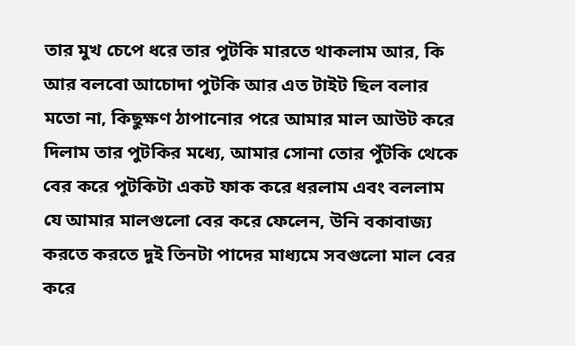তার মুখ চেপে ধরে তার পুটকি মারতে থাকলাম আর, কি আর বলবো আচোদা পুটকি আর এত টাইট ছিল বলার মতো না, কিছুক্ষণ ঠাপানোর পরে আমার মাল আউট করে দিলাম তার পুটকির মধ্যে, আমার সোনা তোর পুঁটকি থেকে বের করে পুটকিটা একট ফাক করে ধরলাম এবং বললাম যে আমার মালগুলো বের করে ফেলেন, উনি বকাবাজ্য করতে করতে দুই তিনটা পাদের মাধ্যমে সবগুলো মাল বের করে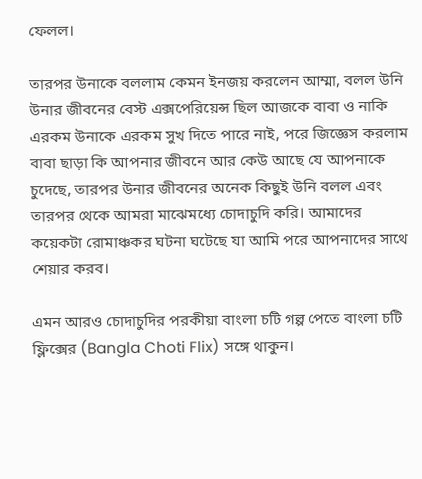ফেলল।

তারপর উনাকে বললাম কেমন ইনজয় করলেন আম্মা, বলল উনি উনার জীবনের বেস্ট এক্সপেরিয়েন্স ছিল আজকে বাবা ও নাকি এরকম উনাকে এরকম সুখ দিতে পারে নাই, পরে জিজ্ঞেস করলাম বাবা ছাড়া কি আপনার জীবনে আর কেউ আছে যে আপনাকে চুদেছে, তারপর উনার জীবনের অনেক কিছুই উনি বলল এবং তারপর থেকে আমরা মাঝেমধ্যে চোদাচুদি করি। আমাদের কয়েকটা রোমাঞ্চকর ঘটনা ঘটেছে যা আমি পরে আপনাদের সাথে শেয়ার করব।

এমন আরও চোদাচুদির পরকীয়া বাংলা চটি গল্প পেতে বাংলা চটি ফ্লিক্সের (Bangla Choti Flix) সঙ্গে থাকুন।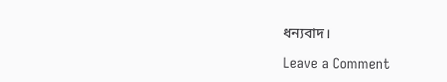ধন্যবাদ।

Leave a Comment